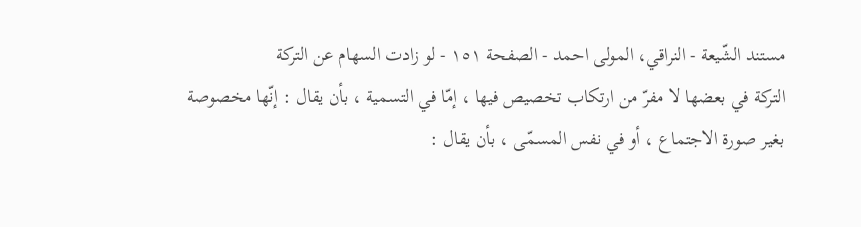مستند الشّيعة - النراقي، المولى احمد - الصفحة ١٥١ - لو زادت السهام عن التركة
التركة في بعضها لا مفرّ من ارتكاب تخصيص فيها ، إمّا في التسمية ، بأن يقال : إنّها مخصوصة بغير صورة الاجتماع ، أو في نفس المسمّى ، بأن يقال :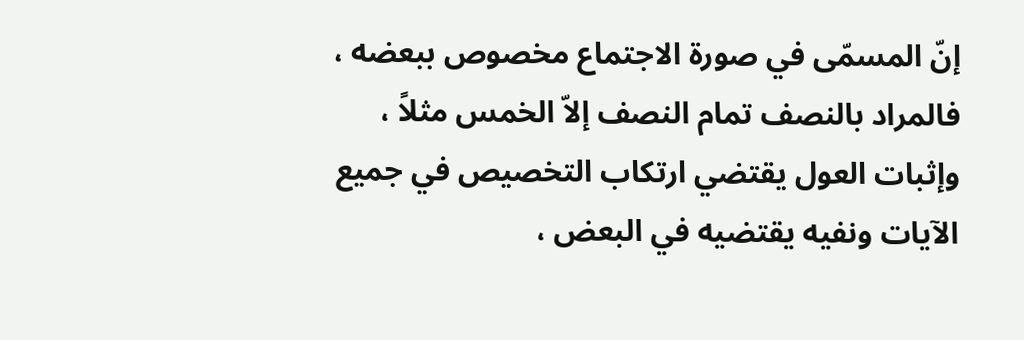إنّ المسمّى في صورة الاجتماع مخصوص ببعضه ، فالمراد بالنصف تمام النصف إلاّ الخمس مثلاً ، وإثبات العول يقتضي ارتكاب التخصيص في جميع الآيات ونفيه يقتضيه في البعض ،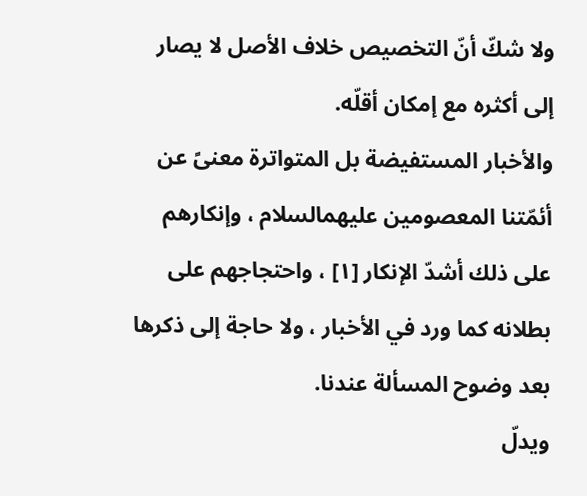ولا شكّ أنّ التخصيص خلاف الأصل لا يصار إلى أكثره مع إمكان أقلّه.
والأخبار المستفيضة بل المتواترة معنىً عن أئمّتنا المعصومين عليهمالسلام ، وإنكارهم على ذلك أشدّ الإنكار [١] ، واحتجاجهم على بطلانه كما ورد في الأخبار ، ولا حاجة إلى ذكرها بعد وضوح المسألة عندنا.
ويدلّ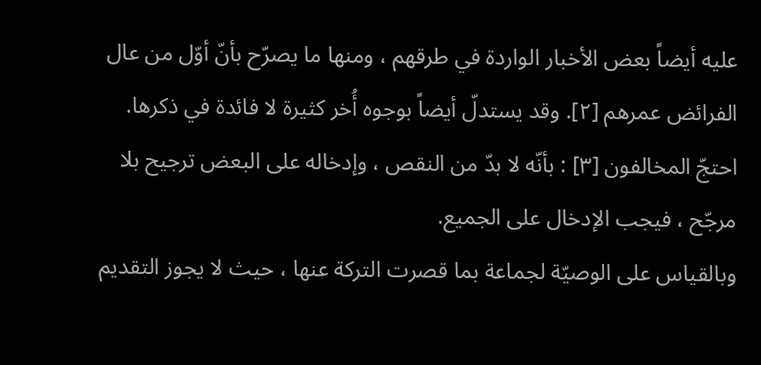عليه أيضاً بعض الأخبار الواردة في طرقهم ، ومنها ما يصرّح بأنّ أوّل من عال الفرائض عمرهم [٢]. وقد يستدلّ أيضاً بوجوه أُخر كثيرة لا فائدة في ذكرها.
احتجّ المخالفون [٣] : بأنّه لا بدّ من النقص ، وإدخاله على البعض ترجيح بلا مرجّح ، فيجب الإدخال على الجميع.
وبالقياس على الوصيّة لجماعة بما قصرت التركة عنها ، حيث لا يجوز التقديم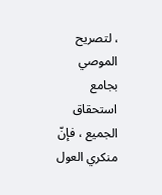، لتصريح الموصي بجامع استحقاق الجميع ، فإنّ منكري العول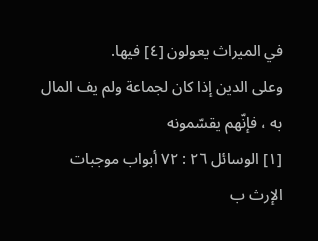في الميراث يعولون [٤] فيها.
وعلى الدين إذا كان لجماعة ولم يف المال به ، فإنّهم يقسّمونه
[١] الوسائل ٢٦ : ٧٢ أبواب موجبات الإرث ب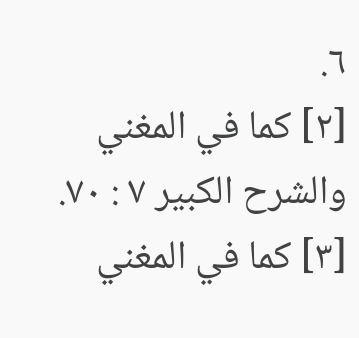٦.
[٢] كما في المغني والشرح الكبير ٧ : ٧٠.
[٣] كما في المغني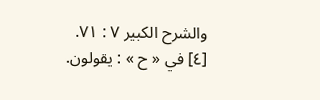والشرح الكبير ٧ : ٧١.
[٤] في « ح » : يقولون.